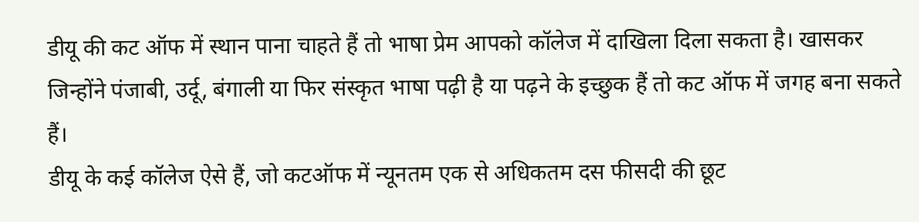डीयू की कट ऑफ में स्थान पाना चाहते हैं तो भाषा प्रेम आपको कॉलेज में दाखिला दिला सकता है। खासकर जिन्होंने पंजाबी, उर्दू, बंगाली या फिर संस्कृत भाषा पढ़ी है या पढ़ने के इच्छुक हैं तो कट ऑफ में जगह बना सकते हैं।
डीयू के कई कॉलेज ऐसे हैं, जो कटऑफ में न्यूनतम एक से अधिकतम दस फीसदी की छूट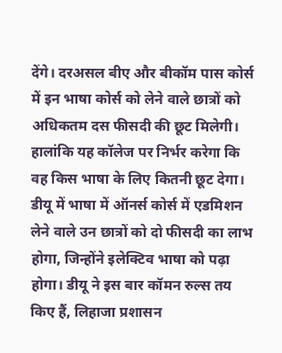देंगे। दरअसल बीए और बीकॉम पास कोर्स में इन भाषा कोर्स को लेने वाले छात्रों को अधिकतम दस फीसदी की छूट मिलेगी।
हालांकि यह कॉलेज पर निर्भर करेगा कि वह किस भाषा के लिए कितनी छूट देगा। डीयू में भाषा में ऑनर्स कोर्स में एडमिशन लेने वाले उन छात्रों को दो फीसदी का लाभ होगा, जिन्होंने इलेक्टिव भाषा को पढ़ा होगा। डीयू ने इस बार कॉमन रुल्स तय किए हैं, लिहाजा प्रशासन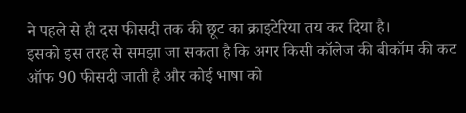ने पहले से ही दस फीसदी तक की छूट का क्राइटेरिया तय कर दिया है।
इसको इस तरह से समझा जा सकता है कि अगर किसी कॉलेज की बीकॉम की कट ऑफ 90 फीसदी जाती है और कोई भाषा को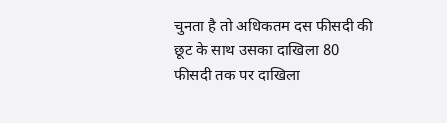चुनता है तो अधिकतम दस फीसदी की छूट के साथ उसका दाखिला 80 फीसदी तक पर दाखिला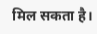मिल सकता है।